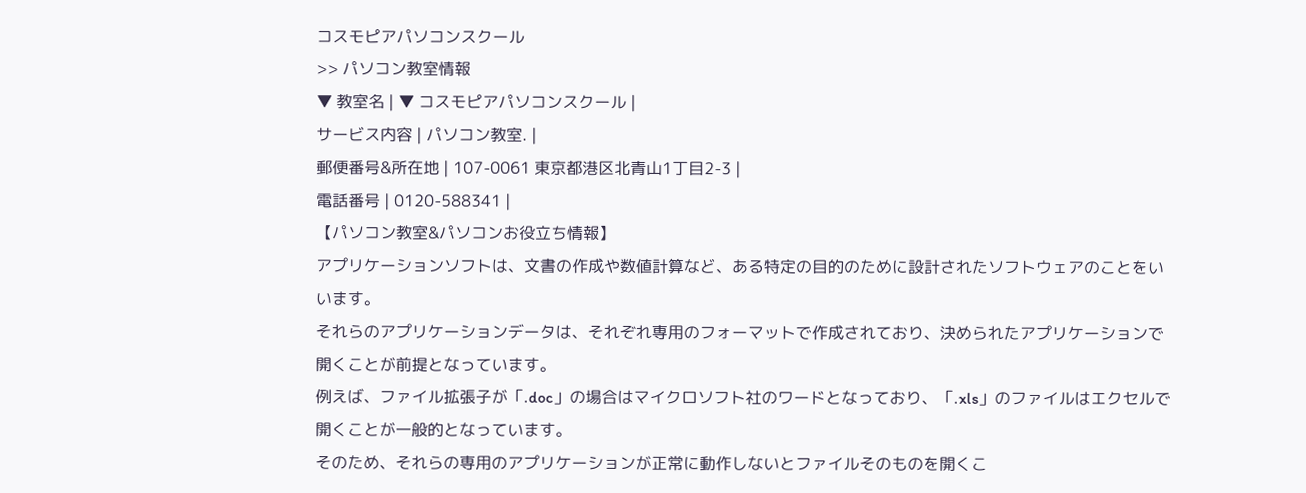コスモピアパソコンスクール
>> パソコン教室情報
▼ 教室名 | ▼ コスモピアパソコンスクール |
サービス内容 | パソコン教室. |
郵便番号&所在地 | 107-0061 東京都港区北青山1丁目2-3 |
電話番号 | 0120-588341 |
【パソコン教室&パソコンお役立ち情報】
アプリケーションソフトは、文書の作成や数値計算など、ある特定の目的のために設計されたソフトウェアのことをいいます。
それらのアプリケーションデータは、それぞれ専用のフォーマットで作成されており、決められたアプリケーションで開くことが前提となっています。
例えば、ファイル拡張子が「.doc」の場合はマイクロソフト社のワードとなっており、「.xls」のファイルはエクセルで開くことが一般的となっています。
そのため、それらの専用のアプリケーションが正常に動作しないとファイルそのものを開くこ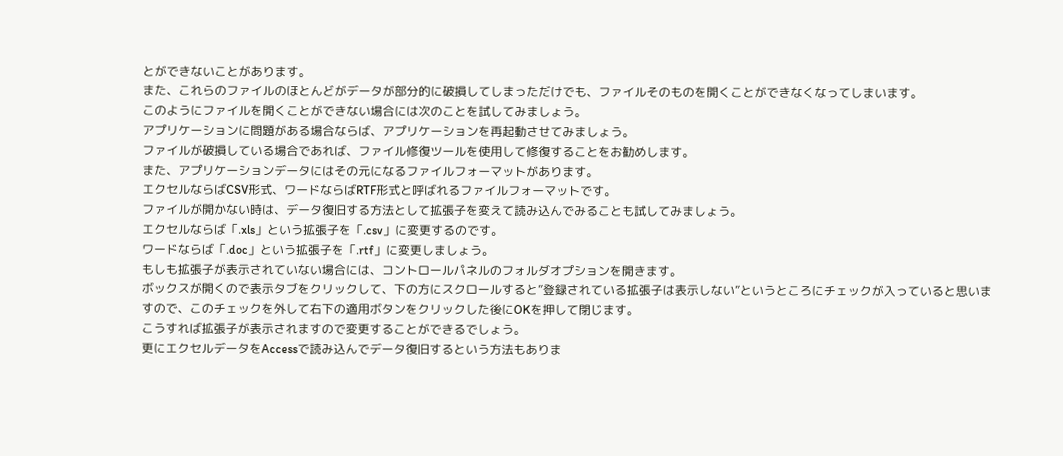とができないことがあります。
また、これらのファイルのほとんどがデータが部分的に破損してしまっただけでも、ファイルそのものを開くことができなくなってしまいます。
このようにファイルを開くことができない場合には次のことを試してみましょう。
アプリケーションに問題がある場合ならば、アプリケーションを再起動させてみましょう。
ファイルが破損している場合であれば、ファイル修復ツールを使用して修復することをお勧めします。
また、アプリケーションデータにはその元になるファイルフォーマットがあります。
エクセルならばCSV形式、ワードならばRTF形式と呼ばれるファイルフォーマットです。
ファイルが開かない時は、データ復旧する方法として拡張子を変えて読み込んでみることも試してみましょう。
エクセルならば「.xls」という拡張子を「.csv」に変更するのです。
ワードならば「.doc」という拡張子を「.rtf」に変更しましょう。
もしも拡張子が表示されていない場合には、コントロールパネルのフォルダオプションを開きます。
ボックスが開くので表示タブをクリックして、下の方にスクロールすると”登録されている拡張子は表示しない”というところにチェックが入っていると思いますので、このチェックを外して右下の適用ボタンをクリックした後にOKを押して閉じます。
こうすれば拡張子が表示されますので変更することができるでしょう。
更にエクセルデータをAccessで読み込んでデータ復旧するという方法もありま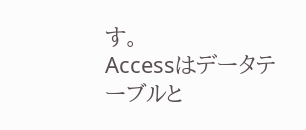す。
Accessはデータテーブルと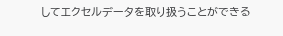してエクセルデータを取り扱うことができる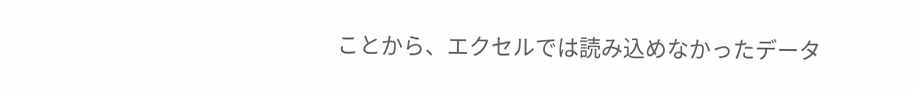ことから、エクセルでは読み込めなかったデータ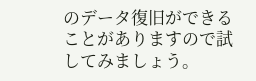のデータ復旧ができることがありますので試してみましょう。